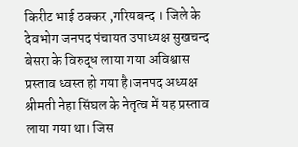किरीट भाई ठक्कर ,गरियबन्द । जिले के देवभोग जनपद पंचायत उपाध्यक्ष सुखचन्द बेसरा के विरुद्ध लाया गया अविश्वास प्रस्ताव ध्वस्त हो गया है।जनपद अध्यक्ष श्रीमती नेहा सिंघल के नेतृत्व में यह प्रस्ताव लाया गया था। जिस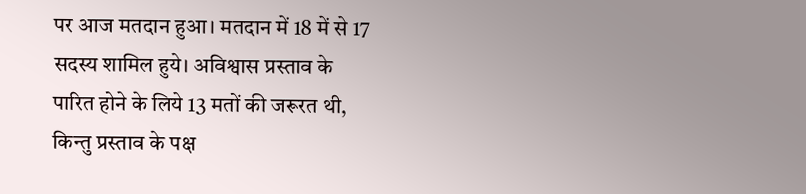पर आज मतदान हुआ। मतदान में 18 में से 17 सदस्य शामिल हुये। अविश्वास प्रस्ताव के पारित होने के लिये 13 मतों की जरूरत थी, किन्तु प्रस्ताव के पक्ष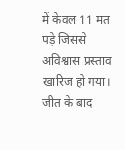में केवल 11 मत पड़े जिससे अविश्वास प्रस्ताव खारिज हो गया। जीत के बाद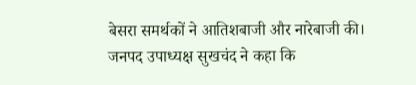बेसरा समर्थकों ने आतिशबाजी और नारेबाजी की। जनपद उपाध्यक्ष सुखचंद ने कहा कि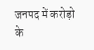जनपद में करोड़ो के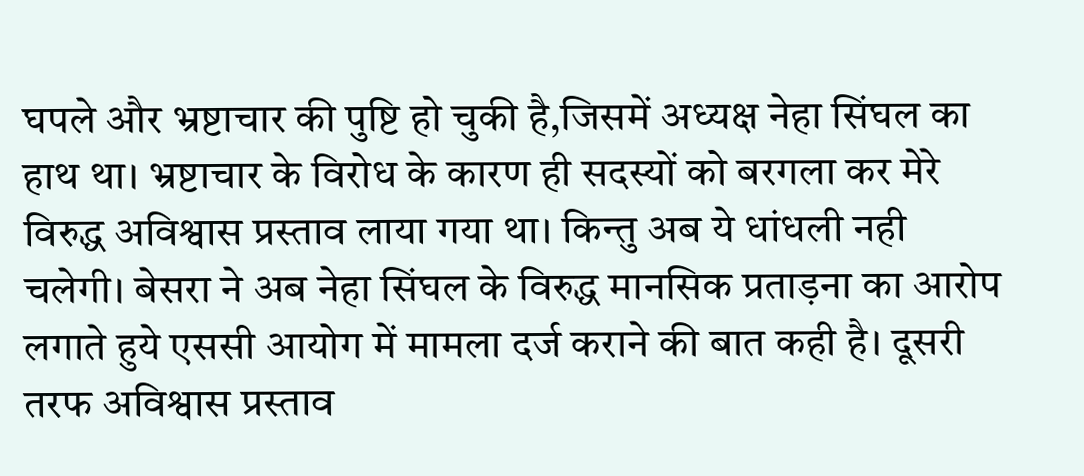घपले और भ्रष्टाचार की पुष्टि हो चुकी है,जिसमें अध्यक्ष नेहा सिंघल का हाथ था। भ्रष्टाचार के विरोध के कारण ही सदस्यों को बरगला कर मेरे विरुद्ध अविश्वास प्रस्ताव लाया गया था। किन्तु अब ये धांधली नही चलेगी। बेसरा ने अब नेहा सिंघल के विरुद्ध मानसिक प्रताड़ना का आरोप लगाते हुये एससी आयोग में मामला दर्ज कराने की बात कही है। दूसरी तरफ अविश्वास प्रस्ताव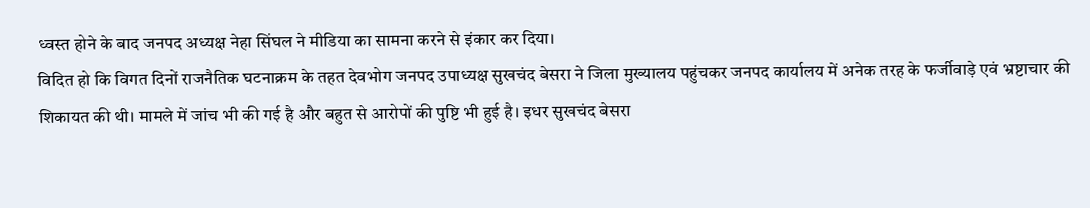ध्वस्त होने के बाद जनपद अध्यक्ष नेहा सिंघल ने मीडिया का सामना करने से इंकार कर दिया।
विदित हो कि विगत दिनों राजनैतिक घटनाक्रम के तहत देवभोग जनपद उपाध्यक्ष सुखचंद बेसरा ने जिला मुख्यालय पहुंचकर जनपद कार्यालय में अनेक तरह के फर्जीवाड़े एवं भ्रष्टाचार की शिकायत की थी। मामले में जांच भी की गई है और बहुत से आरोपों की पुष्टि भी हुई है। इधर सुखचंद बेसरा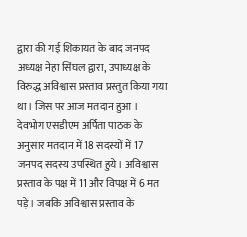द्वारा की गई शिकायत के बाद जनपद अध्यक्ष नेहा सिंघल द्वारा, उपाध्यक्ष के विरुद्ध अविश्वास प्रस्ताव प्रस्तुत किया गया था। जिस पर आज मतदान हुआ ।
देवभोग एसडीएम अर्पिता पाठक के अनुसार मतदान में 18 सदस्यों में 17 जनपद सदस्य उपस्थित हुये। अविश्वास प्रस्ताव के पक्ष में 11 और विपक्ष में 6 मत पड़े। जबकि अविश्वास प्रस्ताव के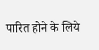पारित होने के लिये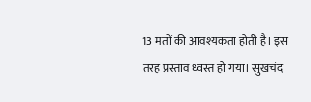13 मतों की आवश्यकता होती है। इस तरह प्रस्ताव ध्वस्त हो गया। सुखचंद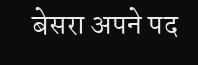बेसरा अपने पद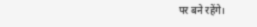पर बने रहेंगे।